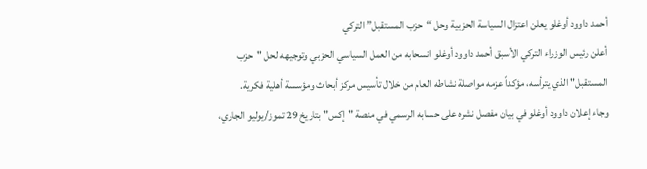أحمد داوود أوغلو يعلن اعتزال السياسة الحزبية وحل “حزب المستقبل” التركي
أعلن رئيس الوزراء التركي الأسبق أحمد داوود أوغلو انسحابه من العمل السياسي الحزبي وتوجيهه لحل "حزب المستقبل" الذي يترأسه، مؤكداً عزمه مواصلة نشاطه العام من خلال تأسيس مركز أبحاث ومؤسسة أهلية فكرية.
وجاء إعلان داوود أوغلو في بيان مفصل نشره على حسابه الرسمي في منصة "إكس" بتاريخ 29 تموز/يوليو الجاري،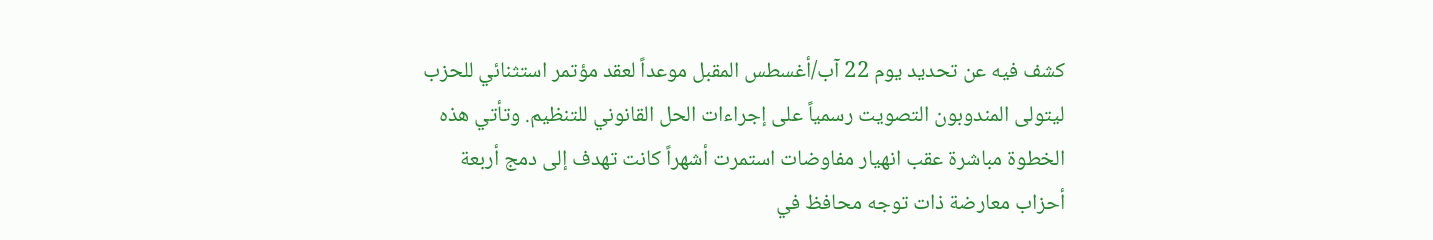كشف فيه عن تحديد يوم 22 آب/أغسطس المقبل موعداً لعقد مؤتمر استثنائي للحزب ليتولى المندوبون التصويت رسمياً على إجراءات الحل القانوني للتنظيم. وتأتي هذه الخطوة مباشرة عقب انهيار مفاوضات استمرت أشهراً كانت تهدف إلى دمج أربعة أحزاب معارضة ذات توجه محافظ في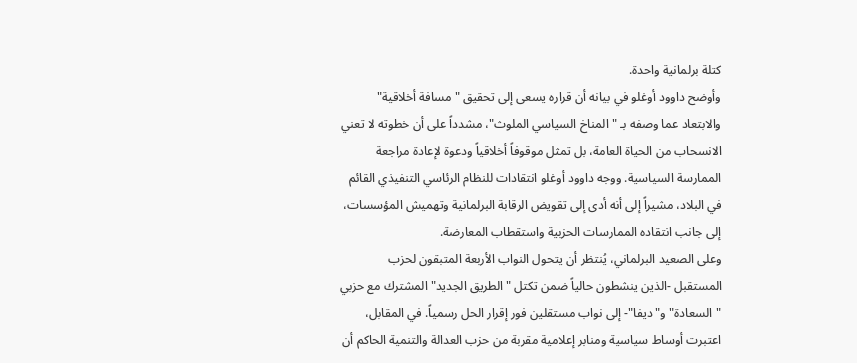كتلة برلمانية واحدة.
وأوضح داوود أوغلو في بيانه أن قراره يسعى إلى تحقيق "مسافة أخلاقية" والابتعاد عما وصفه بـ "المناخ السياسي الملوث"، مشدداً على أن خطوته لا تعني الانسحاب من الحياة العامة، بل تمثل موقوفاً أخلاقياً ودعوة لإعادة مراجعة الممارسة السياسية. ووجه داوود أوغلو انتقادات للنظام الرئاسي التنفيذي القائم في البلاد، مشيراً إلى أنه أدى إلى تقويض الرقابة البرلمانية وتهميش المؤسسات، إلى جانب انتقاده الممارسات الحزبية واستقطاب المعارضة.
وعلى الصعيد البرلماني، يُنتظر أن يتحول النواب الأربعة المتبقون لحزب المستقبل -الذين ينشطون حالياً ضمن تكتل "الطريق الجديد" المشترك مع حزبي "السعادة" و"ديفا"- إلى نواب مستقلين فور إقرار الحل رسمياً. في المقابل، اعتبرت أوساط سياسية ومنابر إعلامية مقربة من حزب العدالة والتنمية الحاكم أن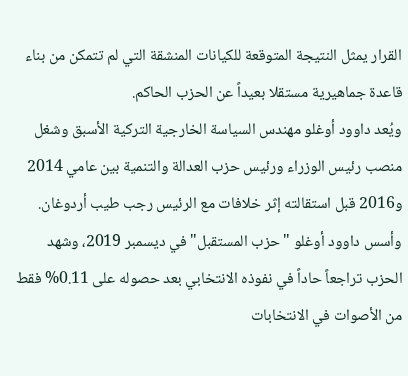القرار يمثل النتيجة المتوقعة للكيانات المنشقة التي لم تتمكن من بناء قاعدة جماهيرية مستقلا بعيداً عن الحزب الحاكم.
ويُعد داوود أوغلو مهندس السياسة الخارجية التركية الأسبق وشغل منصب رئيس الوزراء ورئيس حزب العدالة والتنمية بين عامي 2014 و2016 قبل استقالته إثر خلافات مع الرئيس رجب طيب أردوغان. وأسس داوود أوغلو "حزب المستقبل" في ديسمبر 2019، وشهد الحزب تراجعاً حاداً في نفوذه الانتخابي بعد حصوله على 0.11% فقط من الأصوات في الانتخابات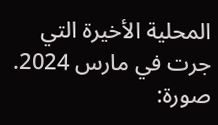المحلية الأخيرة التي جرت في مارس 2024.
صورة: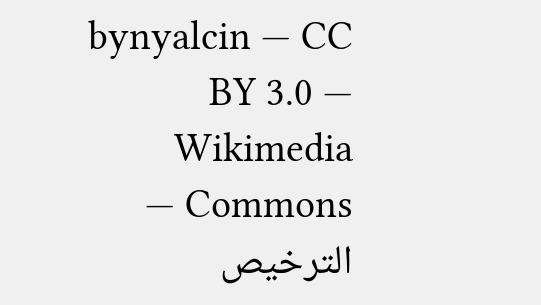bynyalcin — CC BY 3.0 — Wikimedia Commons — الترخيص